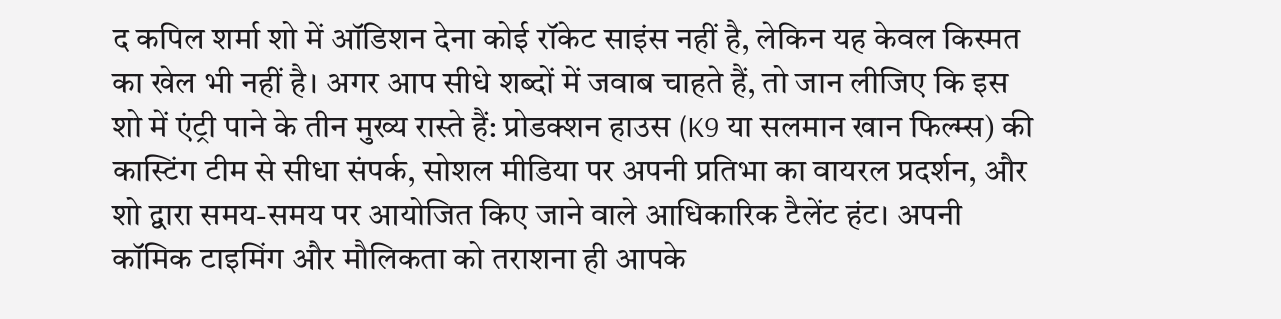द कपिल शर्मा शो में ऑडिशन देना कोई रॉकेट साइंस नहीं है, लेकिन यह केवल किस्मत का खेल भी नहीं है। अगर आप सीधे शब्दों में जवाब चाहते हैं, तो जान लीजिए कि इस शो में एंट्री पाने के तीन मुख्य रास्ते हैं: प्रोडक्शन हाउस (K9 या सलमान खान फिल्म्स) की कास्टिंग टीम से सीधा संपर्क, सोशल मीडिया पर अपनी प्रतिभा का वायरल प्रदर्शन, और शो द्वारा समय-समय पर आयोजित किए जाने वाले आधिकारिक टैलेंट हंट। अपनी कॉमिक टाइमिंग और मौलिकता को तराशना ही आपके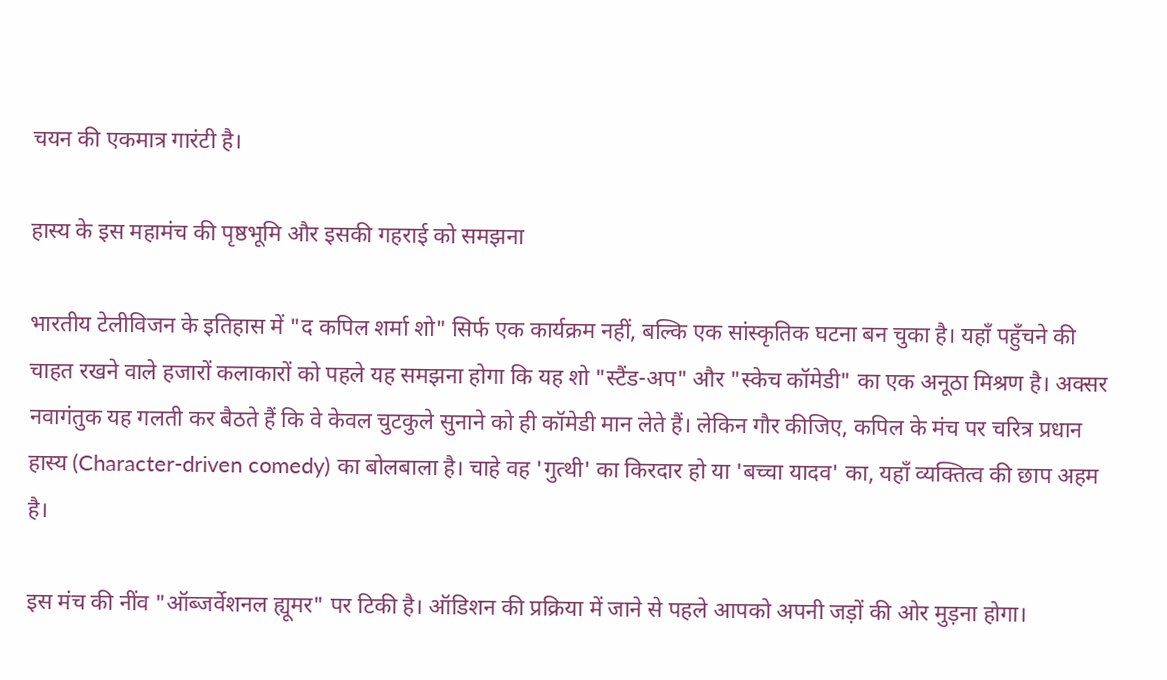चयन की एकमात्र गारंटी है।

हास्य के इस महामंच की पृष्ठभूमि और इसकी गहराई को समझना

भारतीय टेलीविजन के इतिहास में "द कपिल शर्मा शो" सिर्फ एक कार्यक्रम नहीं, बल्कि एक सांस्कृतिक घटना बन चुका है। यहाँ पहुँचने की चाहत रखने वाले हजारों कलाकारों को पहले यह समझना होगा कि यह शो "स्टैंड-अप" और "स्केच कॉमेडी" का एक अनूठा मिश्रण है। अक्सर नवागंतुक यह गलती कर बैठते हैं कि वे केवल चुटकुले सुनाने को ही कॉमेडी मान लेते हैं। लेकिन गौर कीजिए, कपिल के मंच पर चरित्र प्रधान हास्य (Character-driven comedy) का बोलबाला है। चाहे वह 'गुत्थी' का किरदार हो या 'बच्चा यादव' का, यहाँ व्यक्तित्व की छाप अहम है।

इस मंच की नींव "ऑब्जर्वेशनल ह्यूमर" पर टिकी है। ऑडिशन की प्रक्रिया में जाने से पहले आपको अपनी जड़ों की ओर मुड़ना होगा।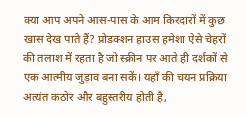क्या आप अपने आस-पास के आम किरदारों में कुछ खास देख पाते हैं? प्रोडक्शन हाउस हमेशा ऐसे चेहरों की तलाश में रहता है जो स्क्रीन पर आते ही दर्शकों से एक आत्मीय जुड़ाव बना सकें। यहाँ की चयन प्रक्रिया अत्यंत कठोर और बहुस्तरीय होती है,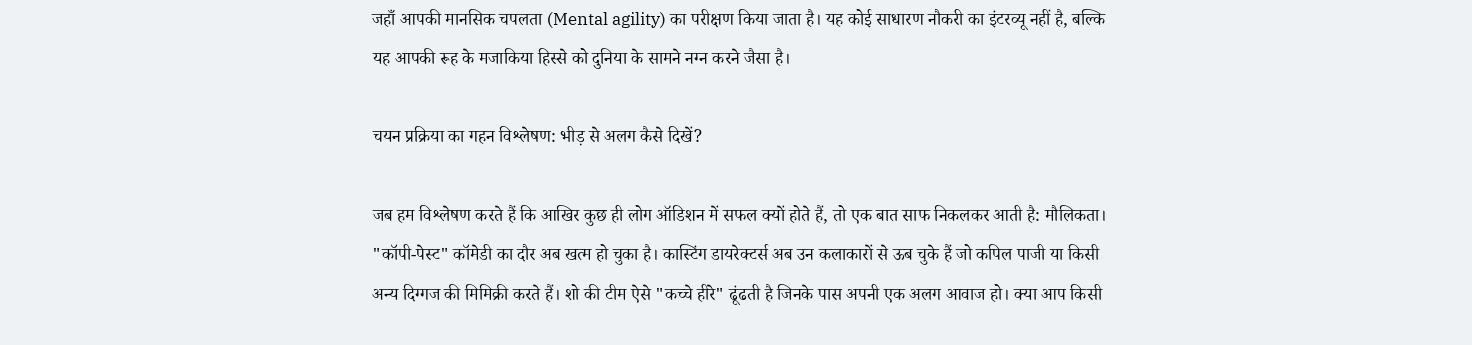जहाँ आपकी मानसिक चपलता (Mental agility) का परीक्षण किया जाता है। यह कोई साधारण नौकरी का इंटरव्यू नहीं है, बल्कि यह आपकी रूह के मजाकिया हिस्से को दुनिया के सामने नग्न करने जैसा है।

चयन प्रक्रिया का गहन विश्लेषण: भीड़ से अलग कैसे दिखें?

जब हम विश्लेषण करते हैं कि आखिर कुछ ही लोग ऑडिशन में सफल क्यों होते हैं, तो एक बात साफ निकलकर आती है: मौलिकता। "कॉपी-पेस्ट" कॉमेडी का दौर अब खत्म हो चुका है। कास्टिंग डायरेक्टर्स अब उन कलाकारों से ऊब चुके हैं जो कपिल पाजी या किसी अन्य दिग्गज की मिमिक्री करते हैं। शो की टीम ऐसे "कच्चे हीरे" ढूंढती है जिनके पास अपनी एक अलग आवाज हो। क्या आप किसी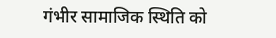गंभीर सामाजिक स्थिति को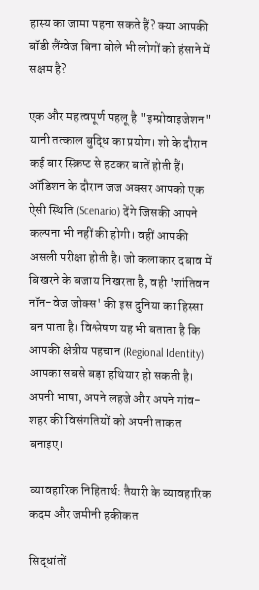हास्य का जामा पहना सकते हैं? क्या आपकी बॉडी लैंग्वेज बिना बोले भी लोगों को हंसाने में सक्षम है?

एक और महत्वपूर्ण पहलू है "इम्प्रोवाइजेशन" यानी तत्काल बुद्धि का प्रयोग। शो के दौरान कई बार स्क्रिप्ट से हटकर बातें होती हैं। ऑडिशन के दौरान जज अक्सर आपको एक ऐसी स्थिति (Scenario) देंगे जिसकी आपने कल्पना भी नहीं की होगी। वहीं आपकी असली परीक्षा होती है। जो कलाकार दबाव में बिखरने के बजाय निखरता है, वही 'शांतिवन नॉन-वेज जोक्स' की इस दुनिया का हिस्सा बन पाता है। विश्लेषण यह भी बताता है कि आपकी क्षेत्रीय पहचान (Regional Identity) आपका सबसे बड़ा हथियार हो सकती है। अपनी भाषा, अपने लहजे और अपने गांव-शहर की विसंगतियों को अपनी ताकत बनाइए।

व्यावहारिक निहितार्थ: तैयारी के व्यावहारिक कदम और जमीनी हकीकत

सिद्धांतों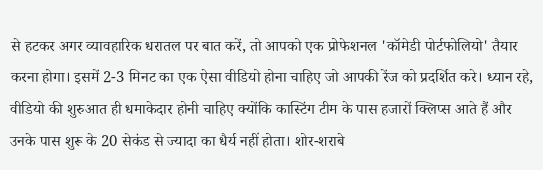से हटकर अगर व्यावहारिक धरातल पर बात करें, तो आपको एक प्रोफेशनल 'कॉमेडी पोर्टफोलियो' तैयार करना होगा। इसमें 2-3 मिनट का एक ऐसा वीडियो होना चाहिए जो आपकी रेंज को प्रदर्शित करे। ध्यान रहे, वीडियो की शुरुआत ही धमाकेदार होनी चाहिए क्योंकि कास्टिंग टीम के पास हजारों क्लिप्स आते हैं और उनके पास शुरू के 20 सेकंड से ज्यादा का धैर्य नहीं होता। शोर-शराबे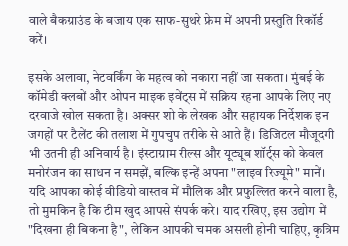वाले बैकग्राउंड के बजाय एक साफ-सुथरे फ्रेम में अपनी प्रस्तुति रिकॉर्ड करें।

इसके अलावा, नेटवर्किंग के महत्व को नकारा नहीं जा सकता। मुंबई के कॉमेडी क्लबों और ओपन माइक इवेंट्स में सक्रिय रहना आपके लिए नए दरवाजे खोल सकता है। अक्सर शो के लेखक और सहायक निर्देशक इन जगहों पर टैलेंट की तलाश में गुपचुप तरीके से आते हैं। डिजिटल मौजूदगी भी उतनी ही अनिवार्य है। इंस्टाग्राम रील्स और यूट्यूब शॉर्ट्स को केवल मनोरंजन का साधन न समझें, बल्कि इन्हें अपना "लाइव रिज्यूमे" मानें। यदि आपका कोई वीडियो वास्तव में मौलिक और प्रफुल्लित करने वाला है, तो मुमकिन है कि टीम खुद आपसे संपर्क करे। याद रखिए, इस उद्योग में "दिखना ही बिकना है", लेकिन आपकी चमक असली होनी चाहिए, कृत्रिम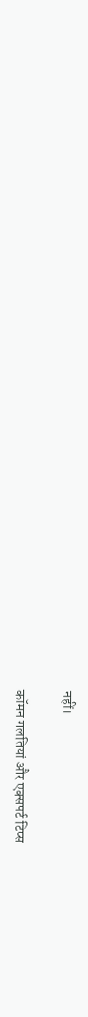नहीं।

कॉमन गलतियां और एक्सपर्ट टिप्स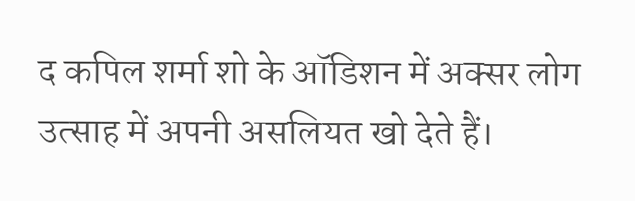द कपिल शर्मा शो के ऑडिशन में अक्सर लोग उत्साह में अपनी असलियत खो देते हैं।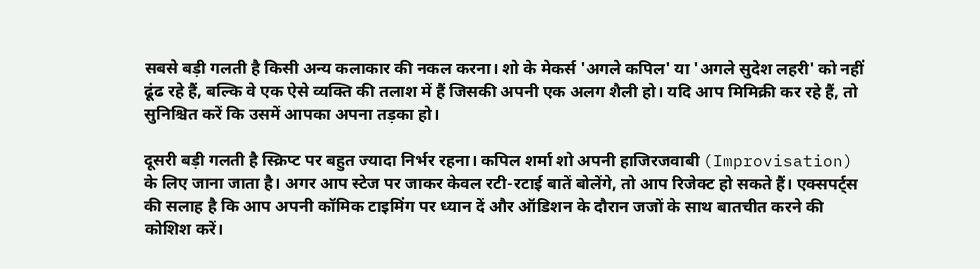सबसे बड़ी गलती है किसी अन्य कलाकार की नकल करना। शो के मेकर्स 'अगले कपिल' या 'अगले सुदेश लहरी' को नहीं ढूंढ रहे हैं, बल्कि वे एक ऐसे व्यक्ति की तलाश में हैं जिसकी अपनी एक अलग शैली हो। यदि आप मिमिक्री कर रहे हैं, तो सुनिश्चित करें कि उसमें आपका अपना तड़का हो।

दूसरी बड़ी गलती है स्क्रिप्ट पर बहुत ज्यादा निर्भर रहना। कपिल शर्मा शो अपनी हाजिरजवाबी (Improvisation) के लिए जाना जाता है। अगर आप स्टेज पर जाकर केवल रटी-रटाई बातें बोलेंगे, तो आप रिजेक्ट हो सकते हैं। एक्सपर्ट्स की सलाह है कि आप अपनी कॉमिक टाइमिंग पर ध्यान दें और ऑडिशन के दौरान जजों के साथ बातचीत करने की कोशिश करें।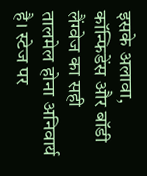इसके अलावा, कॉन्फिडेंस और बॉडी लैंग्वेज का सही तालमेल होना अनिवार्य है। स्टेज पर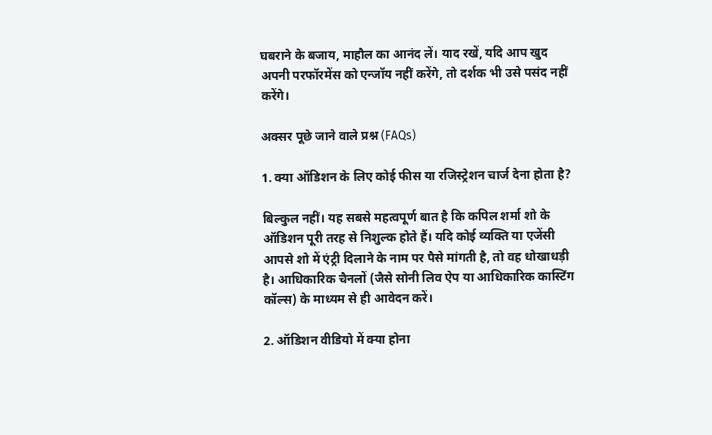घबराने के बजाय, माहौल का आनंद लें। याद रखें, यदि आप खुद अपनी परफॉरमेंस को एन्जॉय नहीं करेंगे, तो दर्शक भी उसे पसंद नहीं करेंगे।

अक्सर पूछे जाने वाले प्रश्न (FAQs)

1. क्या ऑडिशन के लिए कोई फीस या रजिस्ट्रेशन चार्ज देना होता है?

बिल्कुल नहीं। यह सबसे महत्वपूर्ण बात है कि कपिल शर्मा शो के ऑडिशन पूरी तरह से निशुल्क होते हैं। यदि कोई व्यक्ति या एजेंसी आपसे शो में एंट्री दिलाने के नाम पर पैसे मांगती है, तो वह धोखाधड़ी है। आधिकारिक चैनलों (जैसे सोनी लिव ऐप या आधिकारिक कास्टिंग कॉल्स) के माध्यम से ही आवेदन करें।

2. ऑडिशन वीडियो में क्या होना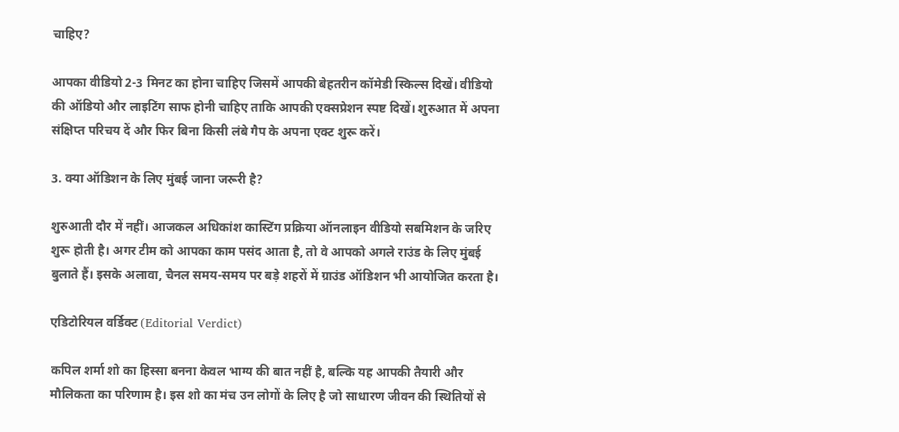चाहिए?

आपका वीडियो 2-3 मिनट का होना चाहिए जिसमें आपकी बेहतरीन कॉमेडी स्किल्स दिखें। वीडियो की ऑडियो और लाइटिंग साफ होनी चाहिए ताकि आपकी एक्सप्रेशन स्पष्ट दिखें। शुरुआत में अपना संक्षिप्त परिचय दें और फिर बिना किसी लंबे गैप के अपना एक्ट शुरू करें।

3. क्या ऑडिशन के लिए मुंबई जाना जरूरी है?

शुरुआती दौर में नहीं। आजकल अधिकांश कास्टिंग प्रक्रिया ऑनलाइन वीडियो सबमिशन के जरिए शुरू होती है। अगर टीम को आपका काम पसंद आता है, तो वे आपको अगले राउंड के लिए मुंबई बुलाते हैं। इसके अलावा, चैनल समय-समय पर बड़े शहरों में ग्राउंड ऑडिशन भी आयोजित करता है।

एडिटोरियल वर्डिक्ट (Editorial Verdict)

कपिल शर्मा शो का हिस्सा बनना केवल भाग्य की बात नहीं है, बल्कि यह आपकी तैयारी और मौलिकता का परिणाम है। इस शो का मंच उन लोगों के लिए है जो साधारण जीवन की स्थितियों से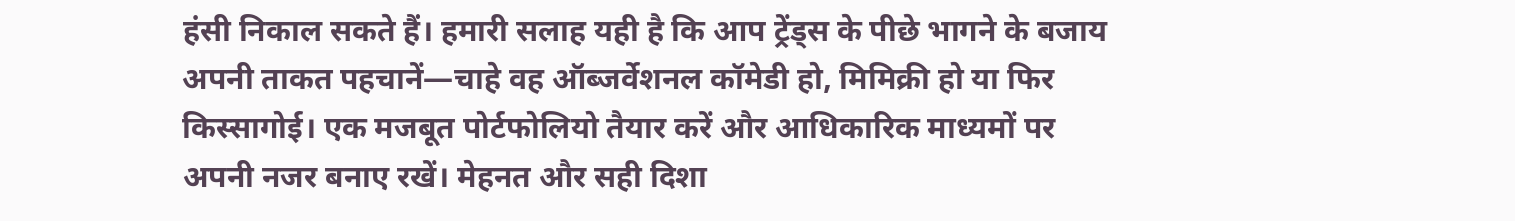हंसी निकाल सकते हैं। हमारी सलाह यही है कि आप ट्रेंड्स के पीछे भागने के बजाय अपनी ताकत पहचानें—चाहे वह ऑब्जर्वेशनल कॉमेडी हो, मिमिक्री हो या फिर किस्सागोई। एक मजबूत पोर्टफोलियो तैयार करें और आधिकारिक माध्यमों पर अपनी नजर बनाए रखें। मेहनत और सही दिशा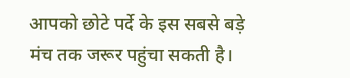आपको छोटे पर्दे के इस सबसे बड़े मंच तक जरूर पहुंचा सकती है।